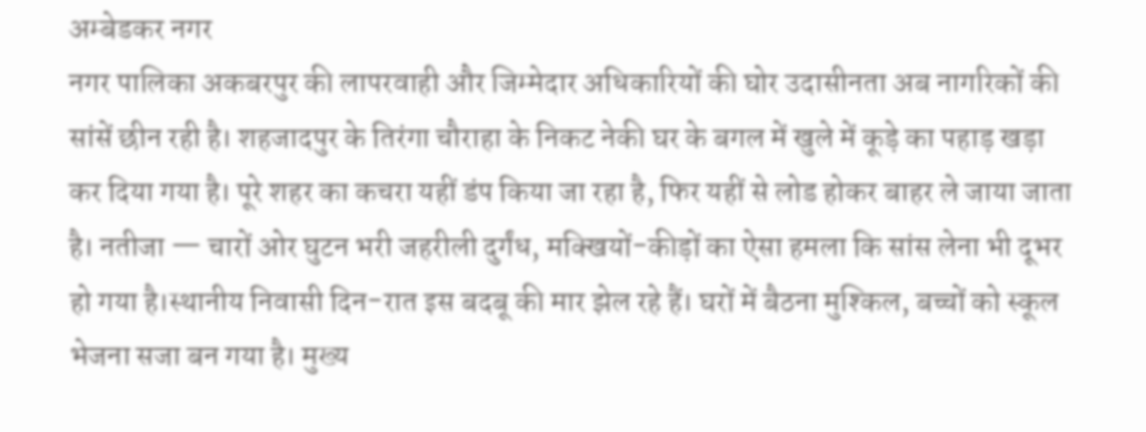अम्बेडकर नगर
नगर पालिका अकबरपुर की लापरवाही और जिम्मेदार अधिकारियों की घोर उदासीनता अब नागरिकों की सांसें छीन रही है। शहजादपुर के तिरंगा चौराहा के निकट नेकी घर के बगल में खुले में कूड़े का पहाड़ खड़ा कर दिया गया है। पूरे शहर का कचरा यहीं डंप किया जा रहा है, फिर यहीं से लोड होकर बाहर ले जाया जाता है। नतीजा — चारों ओर घुटन भरी जहरीली दुर्गंध, मक्खियों-कीड़ों का ऐसा हमला कि सांस लेना भी दूभर हो गया है।स्थानीय निवासी दिन-रात इस बदबू की मार झेल रहे हैं। घरों में बैठना मुश्किल, बच्चों को स्कूल भेजना सजा बन गया है। मुख्य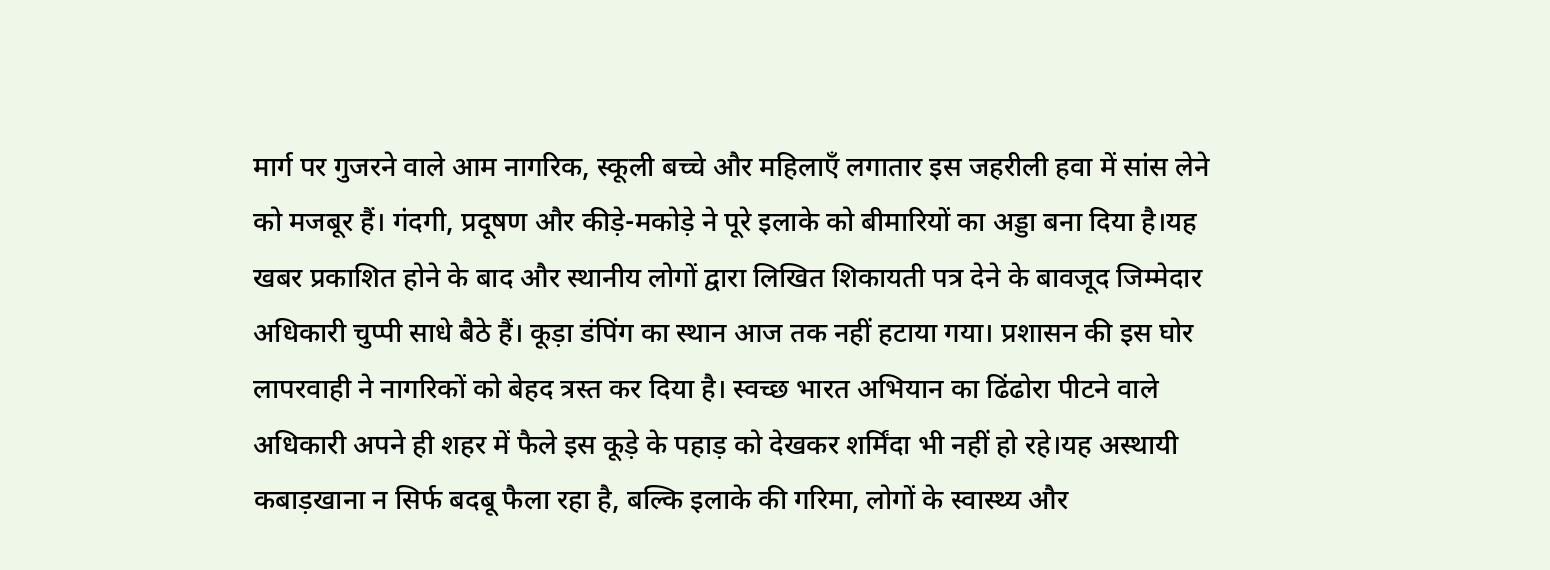मार्ग पर गुजरने वाले आम नागरिक, स्कूली बच्चे और महिलाएँ लगातार इस जहरीली हवा में सांस लेने को मजबूर हैं। गंदगी, प्रदूषण और कीड़े-मकोड़े ने पूरे इलाके को बीमारियों का अड्डा बना दिया है।यह खबर प्रकाशित होने के बाद और स्थानीय लोगों द्वारा लिखित शिकायती पत्र देने के बावजूद जिम्मेदार अधिकारी चुप्पी साधे बैठे हैं। कूड़ा डंपिंग का स्थान आज तक नहीं हटाया गया। प्रशासन की इस घोर लापरवाही ने नागरिकों को बेहद त्रस्त कर दिया है। स्वच्छ भारत अभियान का ढिंढोरा पीटने वाले अधिकारी अपने ही शहर में फैले इस कूड़े के पहाड़ को देखकर शर्मिंदा भी नहीं हो रहे।यह अस्थायी कबाड़खाना न सिर्फ बदबू फैला रहा है, बल्कि इलाके की गरिमा, लोगों के स्वास्थ्य और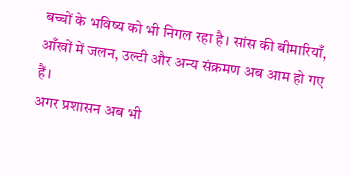बच्चों के भविष्य को भी निगल रहा है। सांस की बीमारियाँ, आँखों में जलन, उल्टी और अन्य संक्रमण अब आम हो गए हैं।
अगर प्रशासन अब भी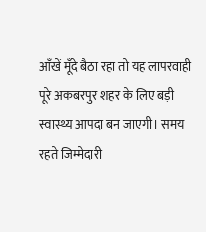आँखें मूँदे बैठा रहा तो यह लापरवाही पूरे अकबरपुर शहर के लिए बड़ी स्वास्थ्य आपदा बन जाएगी। समय रहते जिम्मेदारी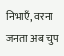निभाएँ, वरना जनता अब चुप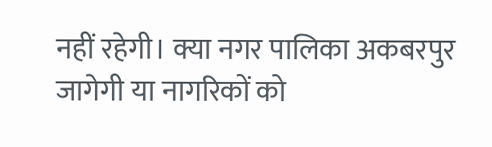नहीं रहेगी। क्या नगर पालिका अकबरपुर जागेगी या नागरिकों को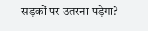सड़कों पर उतरना पड़ेगा?